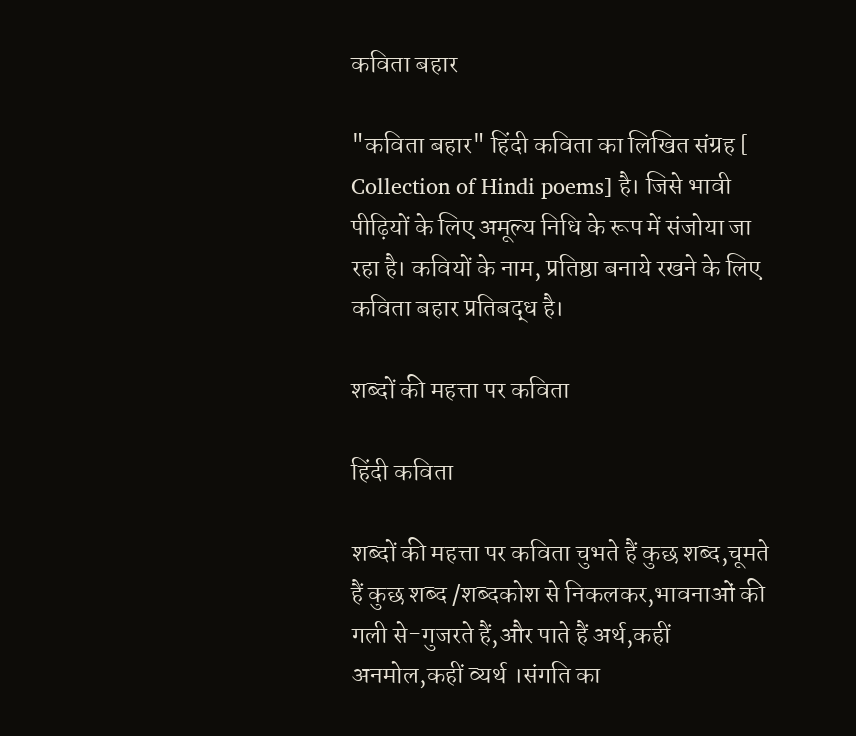कविता बहार

"कविता बहार" हिंदी कविता का लिखित संग्रह [ Collection of Hindi poems] है। जिसे भावी पीढ़ियों के लिए अमूल्य निधि के रूप में संजोया जा रहा है। कवियों के नाम, प्रतिष्ठा बनाये रखने के लिए कविता बहार प्रतिबद्ध है।

शब्दों की महत्ता पर कविता

हिंदी कविता

शब्दों की महत्ता पर कविता चुभते हैं कुछ शब्द,चूमते हैं कुछ शब्द /शब्दकोश से निकलकर,भावनाओं की गली से-गुजरते हैं,और पाते हैं अर्थ,कहीं अनमोल,कहीं व्यर्थ ।संगति का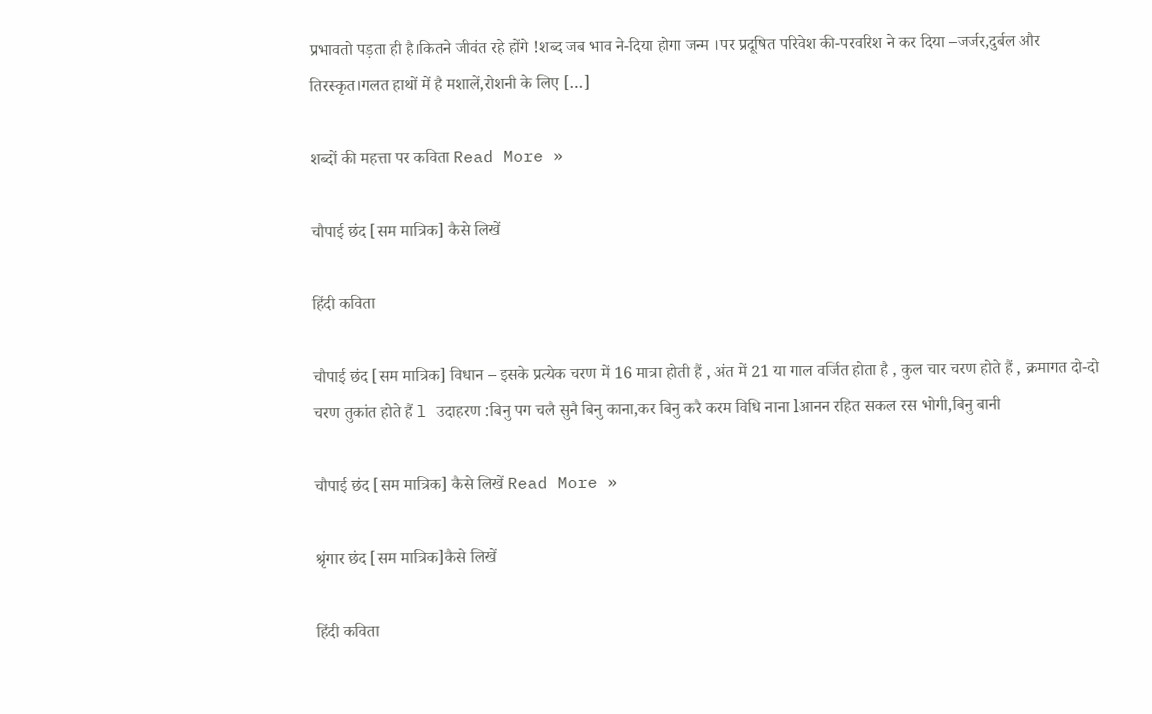प्रभावतो पड़ता ही है।कितने जीवंत रहे होंगे !शब्द जब भाव ने-दिया होगा जन्म ।पर प्रदूषित परिवेश की-परवरिश ने कर दिया –जर्जर,दुर्बल और तिरस्कृत।गलत हाथों में है मशालें,रोशनी के लिए […]

शब्दों की महत्ता पर कविता Read More »

चौपाई छंद [सम मात्रिक] कैसे लिखें

हिंदी कविता

चौपाई छंद [सम मात्रिक] विधान – इसके प्रत्येक चरण में 16 मात्रा होती हैं , अंत में 21 या गाल वर्जित होता है , कुल चार चरण होते हैं , क्रमागत दो-दो चरण तुकांत होते हैं l उदाहरण :बिनु पग चलै सुनै बिनु काना,कर बिनु करै करम विधि नाना lआनन रहित सकल रस भोगी,बिनु बानी

चौपाई छंद [सम मात्रिक] कैसे लिखें Read More »

श्रृंगार छंद [सम मात्रिक]कैसे लिखें

हिंदी कविता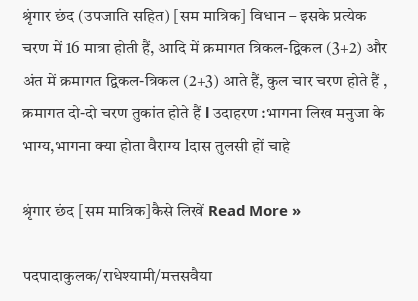श्रृंगार छंद (उपजाति सहित) [सम मात्रिक] विधान – इसके प्रत्येक चरण में 16 मात्रा होती हैं, आदि में क्रमागत त्रिकल-द्विकल (3+2) और अंत में क्रमागत द्विकल-त्रिकल (2+3) आते हैं, कुल चार चरण होते हैं , क्रमागत दो-दो चरण तुकांत होते हैं l उदाहरण :भागना लिख मनुजा के भाग्य,भागना क्या होता वैराग्य lदास तुलसी हों चाहे

श्रृंगार छंद [सम मात्रिक]कैसे लिखें Read More »

पदपादाकुलक/राधेश्यामी/मत्तसवैया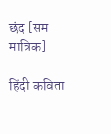छंद [सम मात्रिक]

हिंदी कविता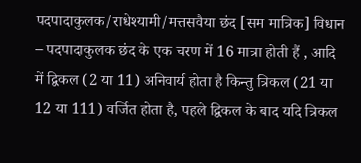पदपादाकुलक/राधेश्यामी/मत्तसवैया छंद [सम मात्रिक] विधान – पदपादाकुलक छंद के एक चरण में 16 मात्रा होती हैं , आदि में द्विकल (2 या 11) अनिवार्य होता है किन्तु त्रिकल (21 या 12 या 111) वर्जित होता है, पहले द्विकल के बाद यदि त्रिकल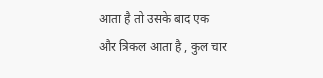आता है तो उसके बाद एक और त्रिकल आता है , कुल चार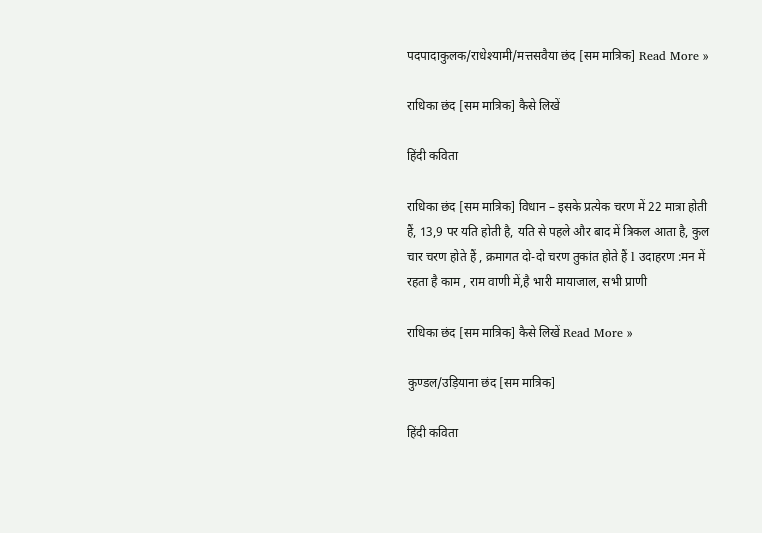पदपादाकुलक/राधेश्यामी/मत्तसवैया छंद [सम मात्रिक] Read More »

राधिका छंद [सम मात्रिक] कैसे लिखें

हिंदी कविता

राधिका छंद [सम मात्रिक] विधान – इसके प्रत्येक चरण में 22 मात्रा होती हैं, 13,9 पर यति होती है, यति से पहले और बाद में त्रिकल आता है, कुल चार चरण होते हैं , क्रमागत दो-दो चरण तुकांत होते हैं l उदाहरण :मन में रहता है काम , राम वाणी में,है भारी मायाजाल, सभी प्राणी

राधिका छंद [सम मात्रिक] कैसे लिखें Read More »

कुण्डल/उड़ियाना छंद [सम मात्रिक]

हिंदी कविता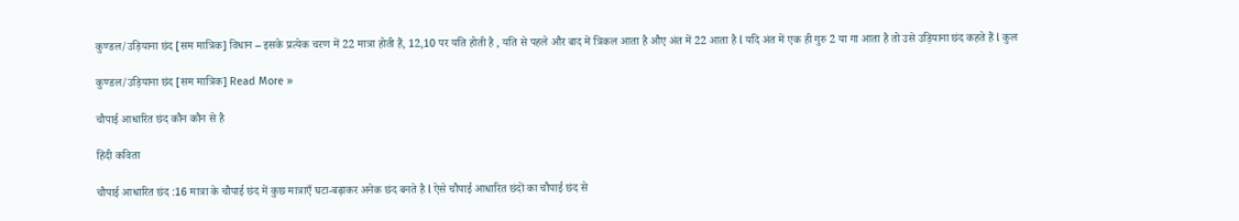कुण्डल/उड़ियाना छंद [सम मात्रिक] विधान – इसके प्रत्येक चरण में 22 मात्रा होती हैं, 12,10 पर यति होती है , यति से पहले और बाद में त्रिकल आता है औए अंत में 22 आता है l यदि अंत में एक ही गुरु 2 या गा आता है तो उसे उड़ियाना छंद कहते हैं l कुल

कुण्डल/उड़ियाना छंद [सम मात्रिक] Read More »

चौपाई आधारित छंद कौन कौन से है

हिंदी कविता

चौपाई आधारित छंद :16 मात्रा के चौपाई छंद में कुछ मात्राएँ घटा-बढ़ाकर अनेक छंद बनते है l ऐसे चौपाई आधारित छंदों का चौपाई छंद से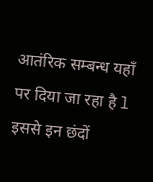आतंरिक सम्बन्ध यहाँ पर दिया जा रहा है l इससे इन छंदों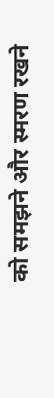को समझने और स्मरण रखने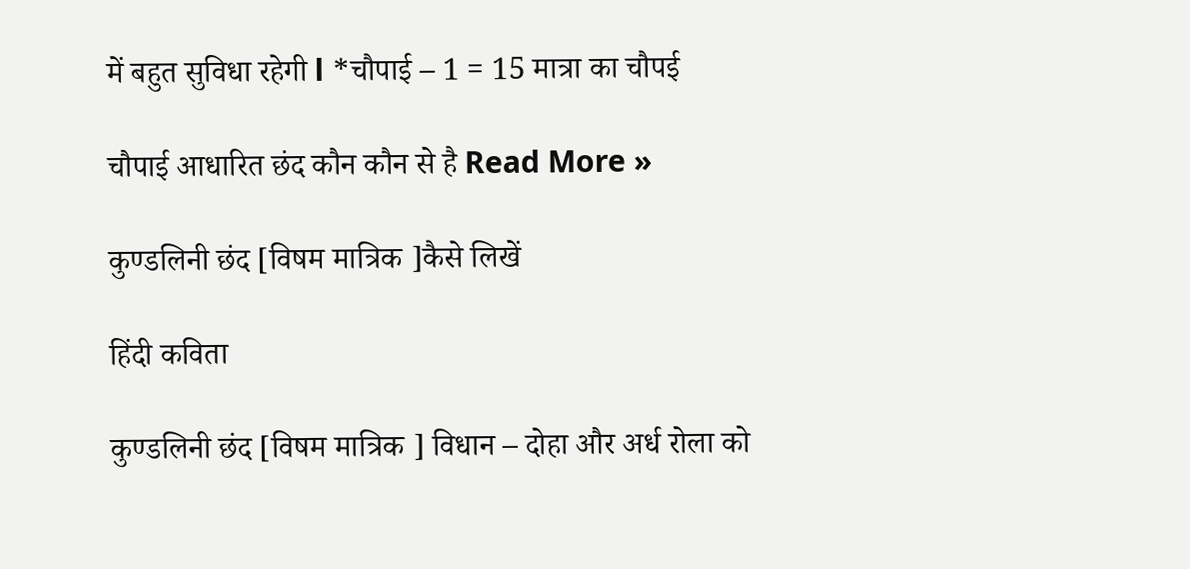में बहुत सुविधा रहेगी l *चौपाई – 1 = 15 मात्रा का चौपई

चौपाई आधारित छंद कौन कौन से है Read More »

कुण्डलिनी छंद [विषम मात्रिक ]कैसे लिखें

हिंदी कविता

कुण्डलिनी छंद [विषम मात्रिक ] विधान – दोहा और अर्ध रोला को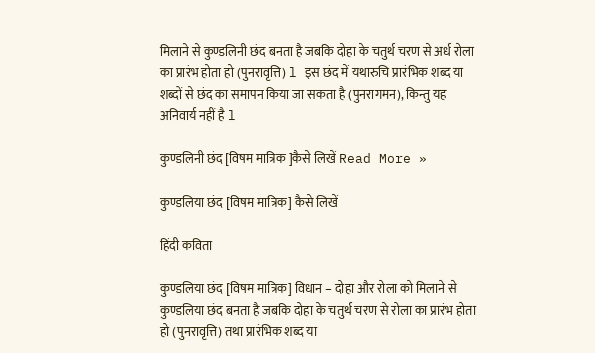मिलाने से कुण्डलिनी छंद बनता है जबकि दोहा के चतुर्थ चरण से अर्ध रोला का प्रारंभ होता हो (पुनरावृत्ति) l इस छंद में यथारुचि प्रारंभिक शब्द या शब्दों से छंद का समापन किया जा सकता है (पुनरागमन), किन्तु यह अनिवार्य नहीं है l

कुण्डलिनी छंद [विषम मात्रिक ]कैसे लिखें Read More »

कुण्डलिया छंद [विषम मात्रिक] कैसे लिखें

हिंदी कविता

कुण्डलिया छंद [विषम मात्रिक] विधान – दोहा और रोला को मिलाने से कुण्डलिया छंद बनता है जबकि दोहा के चतुर्थ चरण से रोला का प्रारंभ होता हो (पुनरावृत्ति) तथा प्रारंभिक शब्द या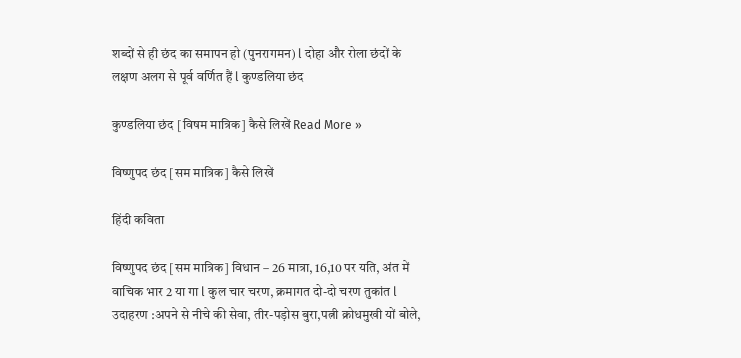शब्दों से ही छंद का समापन हो (पुनरागमन) l दोहा और रोला छंदों के लक्षण अलग से पूर्व वर्णित हैं l कुण्डलिया छंद

कुण्डलिया छंद [विषम मात्रिक] कैसे लिखें Read More »

विष्णुपद छंद [सम मात्रिक] कैसे लिखें

हिंदी कविता

विष्णुपद छंद [सम मात्रिक] विधान – 26 मात्रा, 16,10 पर यति, अंत में वाचिक भार 2 या गा l कुल चार चरण, क्रमागत दो-दो चरण तुकांत l उदाहरण :अपने से नीचे की सेवा, तीर-पड़ोस बुरा,पत्नी क्रोधमुखी यों बोले,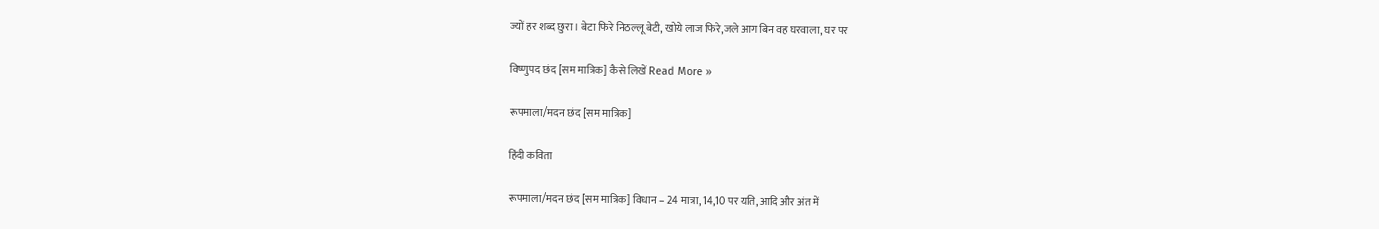ज्यों हर शब्द छुरा। बेटा फिरे निठल्लू बेटी, खोये लाज फिरे,जले आग बिन वह घरवाला, घर पर

विष्णुपद छंद [सम मात्रिक] कैसे लिखें Read More »

रूपमाला/मदन छंद [सम मात्रिक]

हिंदी कविता

रूपमाला/मदन छंद [सम मात्रिक] विधान – 24 मात्रा, 14,10 पर यति, आदि और अंत में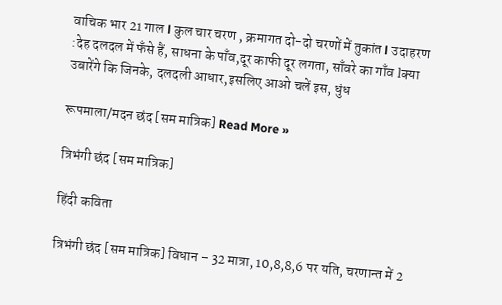वाचिक भार 21 गाल l कुल चार चरण , क्रमागत दो-दो चरणों में तुकांत l उदाहरण :देह दलदल में फँसे हैं, साधना के पाँव,दूर काफी दूर लगता, साँवरे का गाँव lक्या उबारेंगे कि जिनके, दलदली आधार,इसलिए आओ चलें इस, धुंध

रूपमाला/मदन छंद [सम मात्रिक] Read More »

त्रिभंगी छंद [सम मात्रिक]

हिंदी कविता

त्रिभंगी छंद [सम मात्रिक] विधान – 32 मात्रा, 10,8,8,6 पर यति, चरणान्त में 2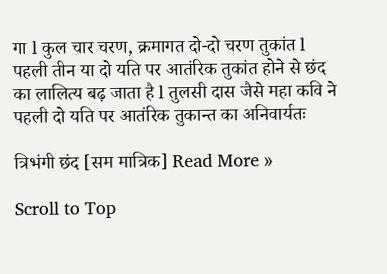गा l कुल चार चरण, क्रमागत दो-दो चरण तुकांत l पहली तीन या दो यति पर आतंरिक तुकांत होने से छंद का लालित्य बढ़ जाता है l तुलसी दास जैसे महा कवि ने पहली दो यति पर आतंरिक तुकान्त का अनिवार्यतः

त्रिभंगी छंद [सम मात्रिक] Read More »

Scroll to Top